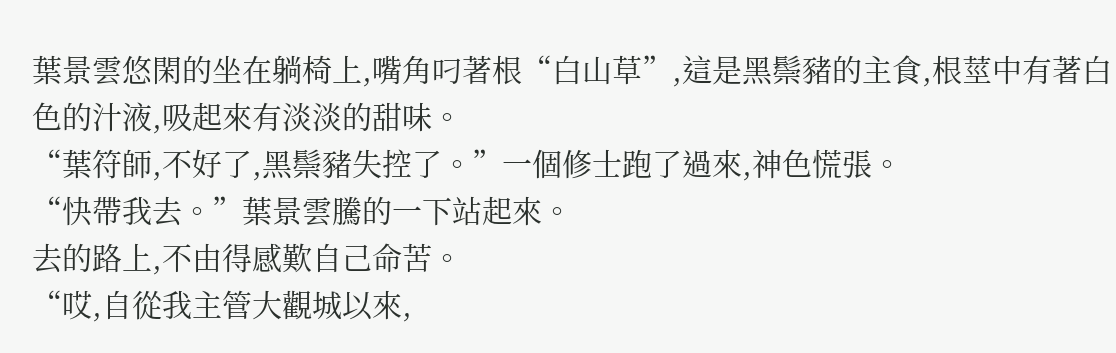葉景雲悠閑的坐在躺椅上,嘴角叼著根“白山草”,這是黑鬃豬的主食,根莖中有著白色的汁液,吸起來有淡淡的甜味。
“葉符師,不好了,黑鬃豬失控了。”一個修士跑了過來,神色慌張。
“快帶我去。”葉景雲騰的一下站起來。
去的路上,不由得感歎自己命苦。
“哎,自從我主管大觀城以來,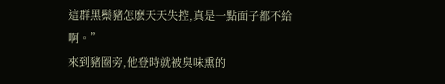這群黑鬃豬怎麽天天失控,真是一點面子都不給啊。”
來到豬圈旁,他登時就被臭味熏的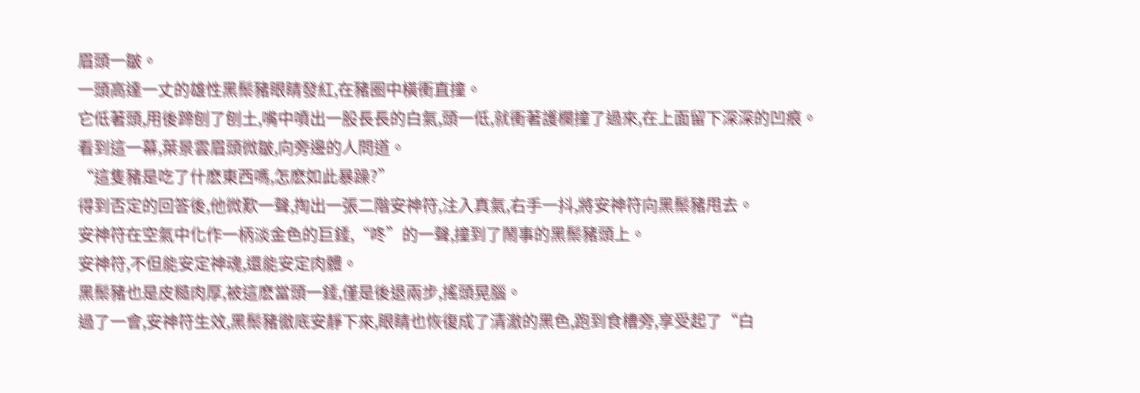眉頭一皺。
一頭高達一丈的雄性黑鬃豬眼睛發紅,在豬圈中橫衝直撞。
它低著頭,用後蹄刨了刨土,嘴中噴出一股長長的白氣,頭一低,就衝著護欄撞了過來,在上面留下深深的凹痕。
看到這一幕,葉景雲眉頭微皺,向旁邊的人問道。
“這隻豬是吃了什麽東西嗎,怎麽如此暴躁?”
得到否定的回答後,他微歎一聲,掏出一張二階安神符,注入真氣,右手一抖,將安神符向黑鬃豬甩去。
安神符在空氣中化作一柄淡金色的巨錘,“咚”的一聲,撞到了鬧事的黑鬃豬頭上。
安神符,不但能安定神魂,還能安定肉體。
黑鬃豬也是皮糙肉厚,被這麽當頭一錘,僅是後退兩步,搖頭晃腦。
過了一會,安神符生效,黑鬃豬徹底安靜下來,眼睛也恢復成了清澈的黑色,跑到食槽旁,享受起了“白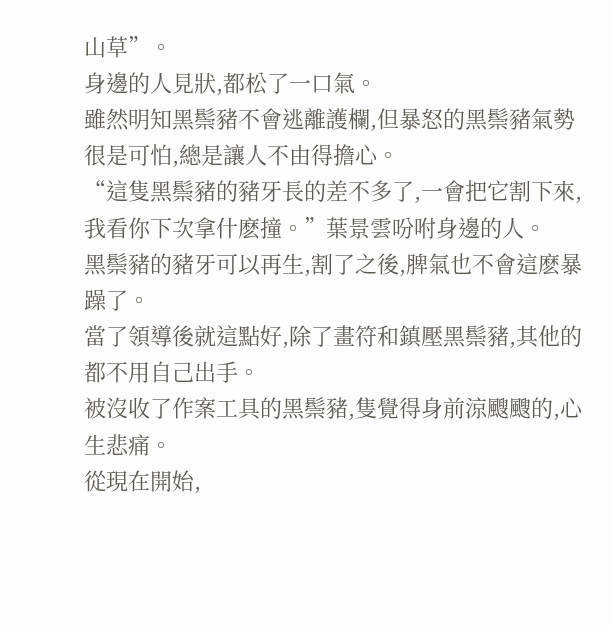山草”。
身邊的人見狀,都松了一口氣。
雖然明知黑鬃豬不會逃離護欄,但暴怒的黑鬃豬氣勢很是可怕,總是讓人不由得擔心。
“這隻黑鬃豬的豬牙長的差不多了,一會把它割下來,我看你下次拿什麽撞。”葉景雲吩咐身邊的人。
黑鬃豬的豬牙可以再生,割了之後,脾氣也不會這麽暴躁了。
當了領導後就這點好,除了畫符和鎮壓黑鬃豬,其他的都不用自己出手。
被沒收了作案工具的黑鬃豬,隻覺得身前涼颼颼的,心生悲痛。
從現在開始,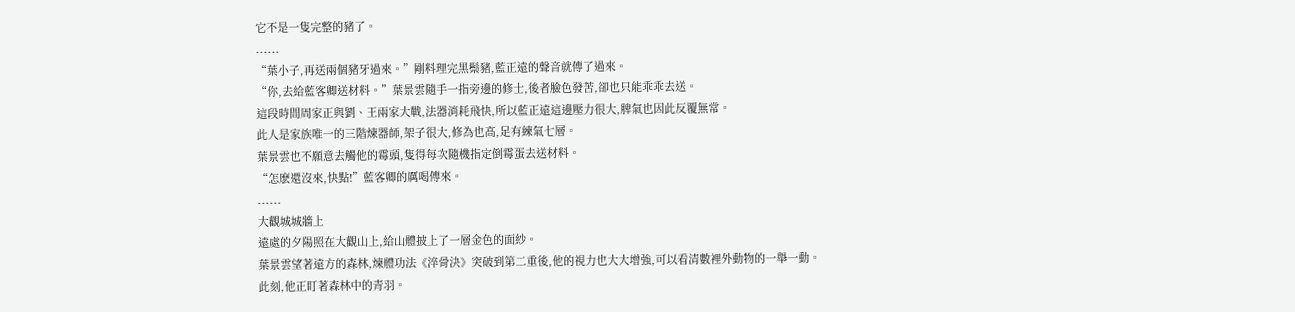它不是一隻完整的豬了。
......
“葉小子,再送兩個豬牙過來。”剛料理完黑鬃豬,藍正遠的聲音就傳了過來。
“你,去給藍客卿送材料。”葉景雲隨手一指旁邊的修士,後者臉色發苦,卻也只能乖乖去送。
這段時間周家正與劉、王兩家大戰,法器消耗飛快,所以藍正遠這邊壓力很大,脾氣也因此反覆無常。
此人是家族唯一的三階煉器師,架子很大,修為也高,足有練氣七層。
葉景雲也不願意去觸他的霉頭,隻得每次隨機指定倒霉蛋去送材料。
“怎麽還沒來,快點!”藍客卿的厲喝傳來。
......
大觀城城牆上
遠處的夕陽照在大觀山上,給山體披上了一層金色的面紗。
葉景雲望著遠方的森林,煉體功法《淬骨決》突破到第二重後,他的視力也大大增強,可以看清數裡外動物的一舉一動。
此刻,他正盯著森林中的青羽。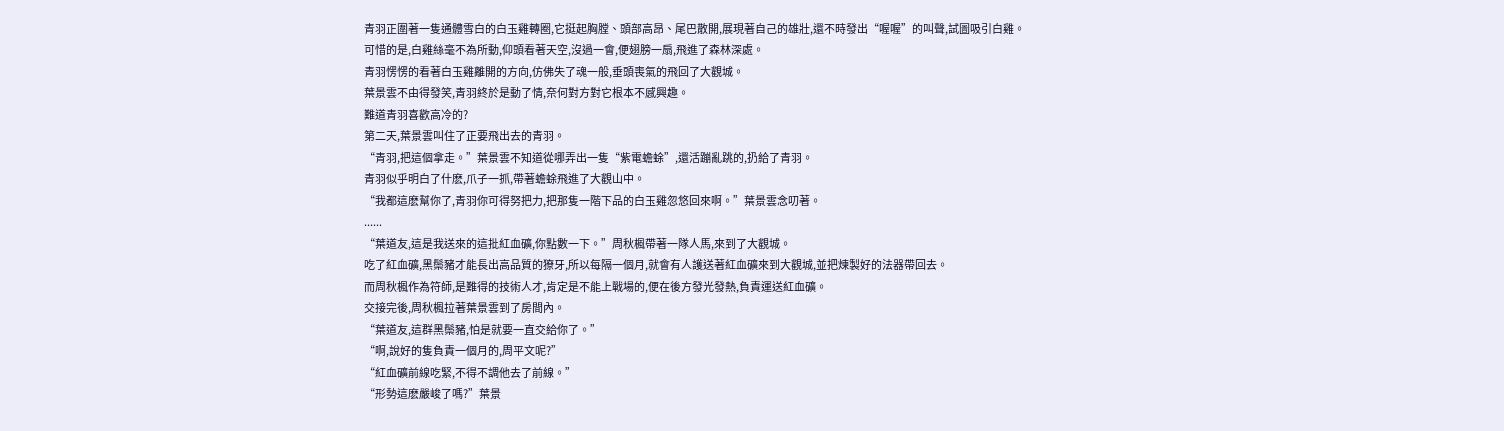青羽正圍著一隻通體雪白的白玉雞轉圈,它挺起胸膛、頭部高昂、尾巴散開,展現著自己的雄壯,還不時發出“喔喔”的叫聲,試圖吸引白雞。
可惜的是,白雞絲毫不為所動,仰頭看著天空,沒過一會,便翅膀一扇,飛進了森林深處。
青羽愣愣的看著白玉雞離開的方向,仿佛失了魂一般,垂頭喪氣的飛回了大觀城。
葉景雲不由得發笑,青羽終於是動了情,奈何對方對它根本不感興趣。
難道青羽喜歡高冷的?
第二天,葉景雲叫住了正要飛出去的青羽。
“青羽,把這個拿走。”葉景雲不知道從哪弄出一隻“紫電蟾蜍”,還活蹦亂跳的,扔給了青羽。
青羽似乎明白了什麽,爪子一抓,帶著蟾蜍飛進了大觀山中。
“我都這麽幫你了,青羽你可得努把力,把那隻一階下品的白玉雞忽悠回來啊。”葉景雲念叨著。
......
“葉道友,這是我送來的這批紅血礦,你點數一下。”周秋楓帶著一隊人馬,來到了大觀城。
吃了紅血礦,黑鬃豬才能長出高品質的獠牙,所以每隔一個月,就會有人護送著紅血礦來到大觀城,並把煉製好的法器帶回去。
而周秋楓作為符師,是難得的技術人才,肯定是不能上戰場的,便在後方發光發熱,負責運送紅血礦。
交接完後,周秋楓拉著葉景雲到了房間內。
“葉道友,這群黑鬃豬,怕是就要一直交給你了。”
“啊,說好的隻負責一個月的,周平文呢?”
“紅血礦前線吃緊,不得不調他去了前線。”
“形勢這麽嚴峻了嗎?”葉景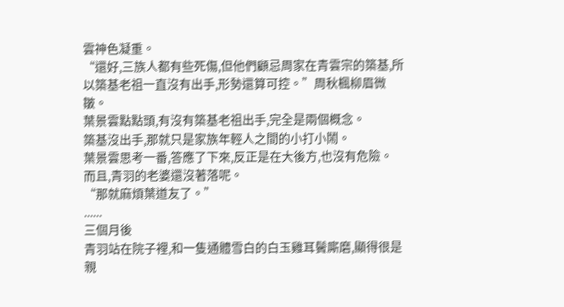雲神色凝重。
“還好,三族人都有些死傷,但他們顧忌周家在青雲宗的築基,所以築基老祖一直沒有出手,形勢還算可控。”周秋楓柳眉微皺。
葉景雲點點頭,有沒有築基老祖出手,完全是兩個概念。
築基沒出手,那就只是家族年輕人之間的小打小鬧。
葉景雲思考一番,答應了下來,反正是在大後方,也沒有危險。
而且,青羽的老婆還沒著落呢。
“那就麻煩葉道友了。”
......
三個月後
青羽站在院子裡,和一隻通體雪白的白玉雞耳鬢廝磨,顯得很是親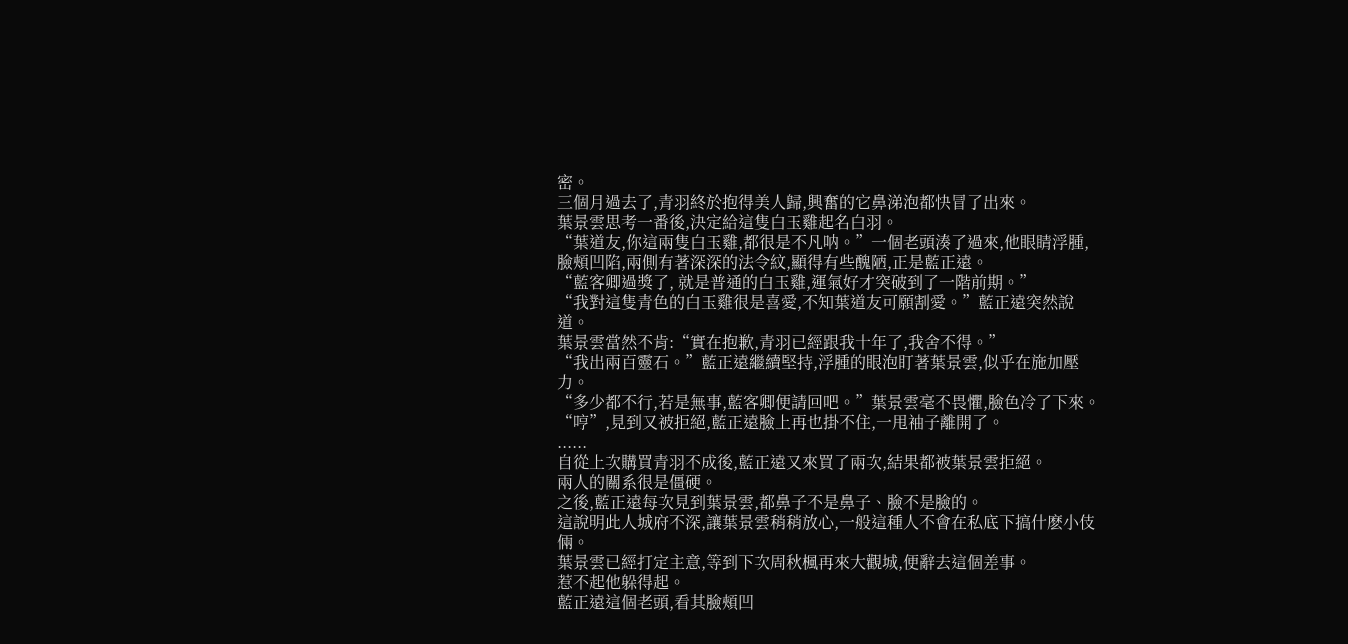密。
三個月過去了,青羽終於抱得美人歸,興奮的它鼻涕泡都快冒了出來。
葉景雲思考一番後,決定給這隻白玉雞起名白羽。
“葉道友,你這兩隻白玉雞,都很是不凡呐。”一個老頭湊了過來,他眼睛浮腫,臉頰凹陷,兩側有著深深的法令紋,顯得有些醜陋,正是藍正遠。
“藍客卿過獎了, 就是普通的白玉雞,運氣好才突破到了一階前期。”
“我對這隻青色的白玉雞很是喜愛,不知葉道友可願割愛。”藍正遠突然說道。
葉景雲當然不肯:“實在抱歉,青羽已經跟我十年了,我舍不得。”
“我出兩百靈石。”藍正遠繼續堅持,浮腫的眼泡盯著葉景雲,似乎在施加壓力。
“多少都不行,若是無事,藍客卿便請回吧。”葉景雲毫不畏懼,臉色冷了下來。
“哼”,見到又被拒絕,藍正遠臉上再也掛不住,一甩袖子離開了。
......
自從上次購買青羽不成後,藍正遠又來買了兩次,結果都被葉景雲拒絕。
兩人的關系很是僵硬。
之後,藍正遠每次見到葉景雲,都鼻子不是鼻子、臉不是臉的。
這說明此人城府不深,讓葉景雲稍稍放心,一般這種人不會在私底下搞什麽小伎倆。
葉景雲已經打定主意,等到下次周秋楓再來大觀城,便辭去這個差事。
惹不起他躲得起。
藍正遠這個老頭,看其臉頰凹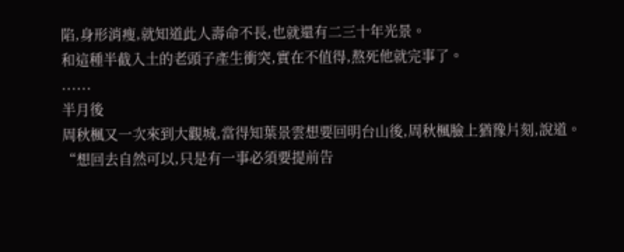陷,身形消瘦,就知道此人壽命不長,也就還有二三十年光景。
和這種半截入土的老頭子產生衝突,實在不值得,熬死他就完事了。
......
半月後
周秋楓又一次來到大觀城,當得知葉景雲想要回明台山後,周秋楓臉上猶豫片刻,說道。
“想回去自然可以,只是有一事必須要提前告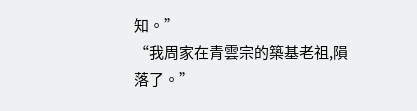知。”
“我周家在青雲宗的築基老祖,隕落了。”